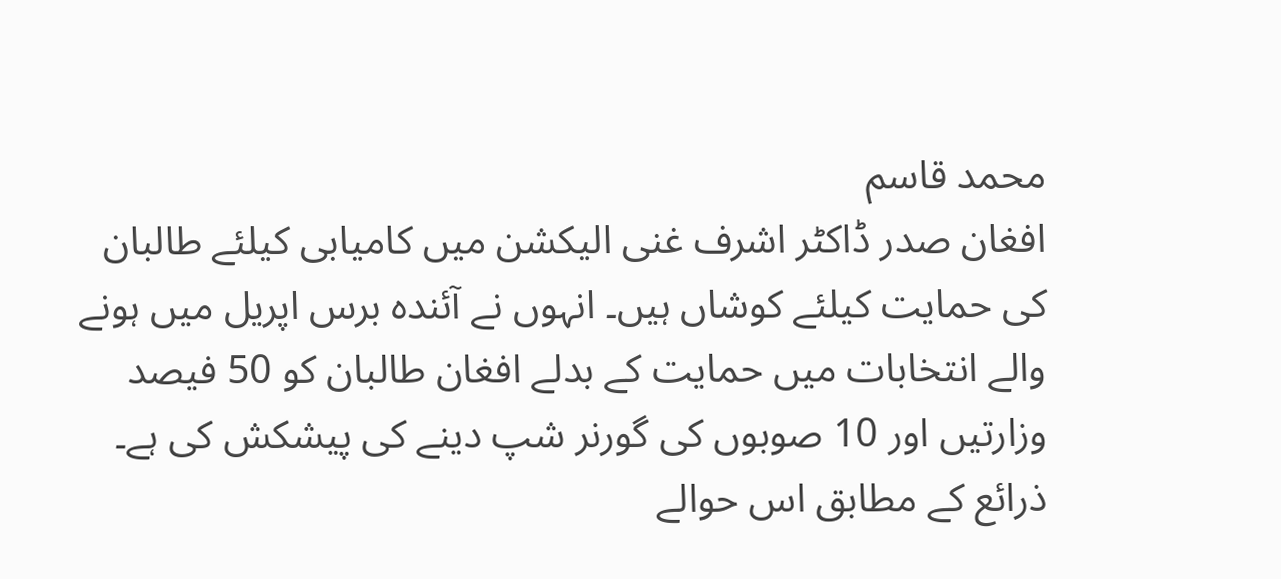محمد قاسم
افغان صدر ڈاکٹر اشرف غنی الیکشن میں کامیابی کیلئے طالبان کی حمایت کیلئے کوشاں ہیں۔ انہوں نے آئندہ برس اپریل میں ہونے والے انتخابات میں حمایت کے بدلے افغان طالبان کو 50 فیصد وزارتیں اور 10 صوبوں کی گورنر شپ دینے کی پیشکش کی ہے۔ ذرائع کے مطابق اس حوالے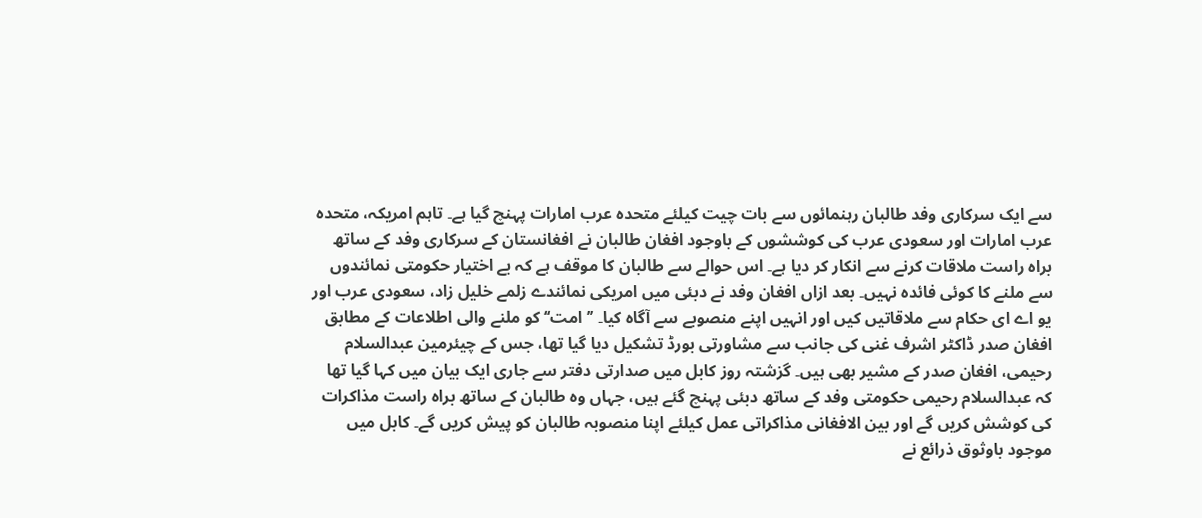سے ایک سرکاری وفد طالبان رہنمائوں سے بات چیت کیلئے متحدہ عرب امارات پہنچ گیا ہے۔ تاہم امریکہ، متحدہ عرب امارات اور سعودی عرب کی کوششوں کے باوجود افغان طالبان نے افغانستان کے سرکاری وفد کے ساتھ براہ راست ملاقات کرنے سے انکار کر دیا ہے۔ اس حوالے سے طالبان کا موقف ہے کہ بے اختیار حکومتی نمائندوں سے ملنے کا کوئی فائدہ نہیں۔ بعد ازاں افغان وفد نے دبئی میں امریکی نمائندے زلمے خلیل زاد، سعودی عرب اور یو اے ای حکام سے ملاقاتیں کیں اور انہیں اپنے منصوبے سے آگاہ کیا۔ ’’امت‘‘ کو ملنے والی اطلاعات کے مطابق افغان صدر ڈاکٹر اشرف غنی کی جانب سے مشاورتی بورڈ تشکیل دیا گیا تھا، جس کے چیئرمین عبدالسلام رحیمی، افغان صدر کے مشیر بھی ہیں۔ گزشتہ روز کابل میں صدارتی دفتر سے جاری ایک بیان میں کہا گیا تھا کہ عبدالسلام رحیمی حکومتی وفد کے ساتھ دبئی پہنچ گئے ہیں، جہاں وہ طالبان کے ساتھ براہ راست مذاکرات کی کوشش کریں گے اور بین الافغانی مذاکراتی عمل کیلئے اپنا منصوبہ طالبان کو پیش کریں گے۔ کابل میں موجود باوثوق ذرائع نے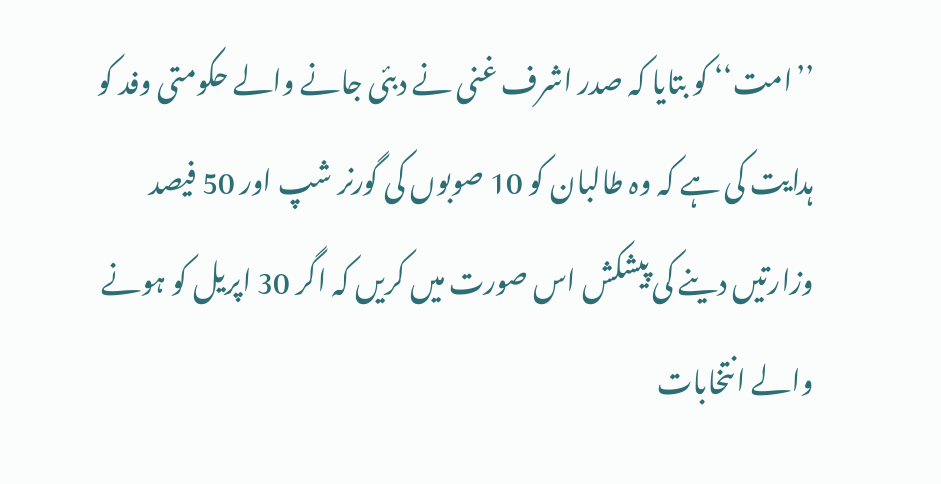’’امت‘‘ کو بتایا کہ صدر اشرف غنی نے دبئی جانے والے حکومتی وفد کو ہدایت کی ہے کہ وہ طالبان کو 10 صوبوں کی گورنر شپ اور 50 فیصد وزارتیں دینے کی پیشکش اس صورت میں کریں کہ اگر 30 اپریل کو ہونے والے انتخابات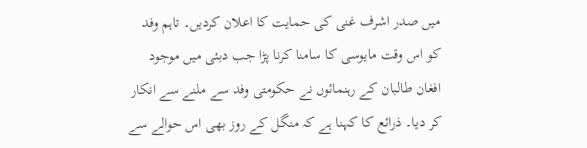میں صدر اشرف غنی کی حمایت کا اعلان کردیں۔ تاہم وفد کو اس وقت مایوسی کا سامنا کرنا پڑا جب دبئی میں موجود افغان طالبان کے رہنمائوں نے حکومتی وفد سے ملنے سے انکار کر دیا۔ ذرائع کا کہنا ہے کہ منگل کے روز بھی اس حوالے سے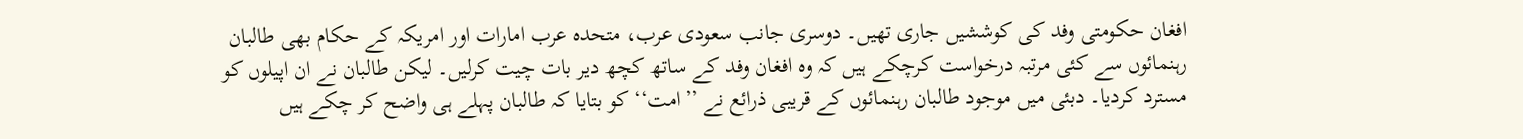افغان حکومتی وفد کی کوششیں جاری تھیں۔ دوسری جانب سعودی عرب، متحدہ عرب امارات اور امریکہ کے حکام بھی طالبان رہنمائوں سے کئی مرتبہ درخواست کرچکے ہیں کہ وہ افغان وفد کے ساتھ کچھ دیر بات چیت کرلیں۔ لیکن طالبان نے ان اپیلوں کو مسترد کردیا۔ دبئی میں موجود طالبان رہنمائوں کے قریبی ذرائع نے ’’امت‘‘ کو بتایا کہ طالبان پہلے ہی واضح کر چکے ہیں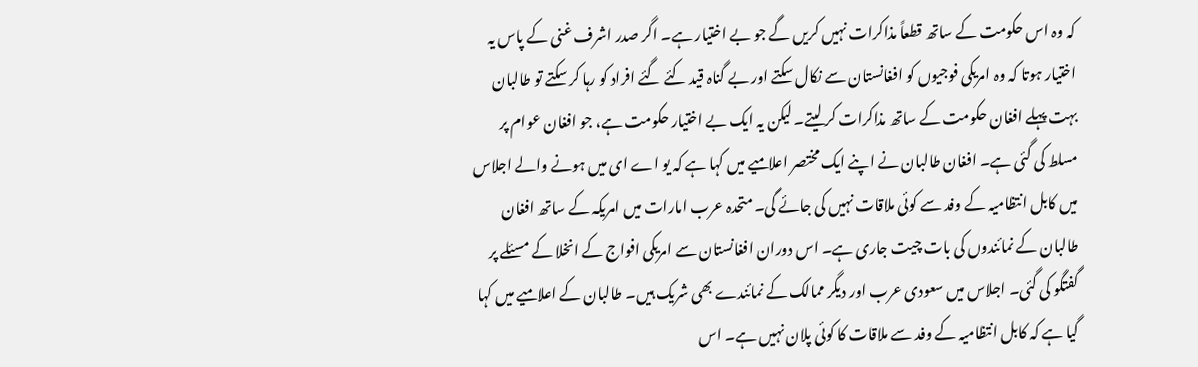کہ وہ اس حکومت کے ساتھ قطعاً مذاکرات نہیں کریں گے جو بے اختیار ہے۔ اگر صدر اشرف غنی کے پاس یہ اختیار ہوتا کہ وہ امریکی فوجیوں کو افغانستان سے نکال سکتے اور بے گناہ قید کئے گئے افراد کو رہا کر سکتے تو طالبان بہت پہلے افغان حکومت کے ساتھ مذاکرات کر لیتے۔ لیکن یہ ایک بے اختیار حکومت ہے، جو افغان عوام پر مسلط کی گئی ہے۔ افغان طالبان نے اپنے ایک مختصر اعلامیے میں کہا ہے کہ یو اے ای میں ہونے والے اجلاس میں کابل انتظامیہ کے وفد سے کوئی ملاقات نہیں کی جائے گی۔ متحدہ عرب امارات میں امریکہ کے ساتھ افغان طالبان کے نمائندوں کی بات چیت جاری ہے۔ اس دوران افغانستان سے امریکی افواج کے انخلا کے مسئلے پر گفتگو کی گئی۔ اجلاس میں سعودی عرب اور دیگر ممالک کے نمائندے بھی شریک ہیں۔ طالبان کے اعلامیے میں کہا گیا ہے کہ کابل انتظامیہ کے وفد سے ملاقات کا کوئی پلان نہیں ہے۔ اس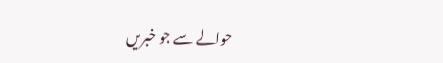حوالے سے جو خبریں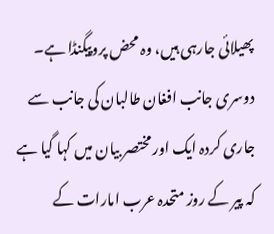پھیلائی جارہی ہیں، وہ محض پروپیگنڈا ہے۔ دوسری جانب افغان طالبان کی جانب سے جاری کردہ ایک اور مختصر بیان میں کہا گیا ہے کہ پیر کے روز متحدہ عرب امارات کے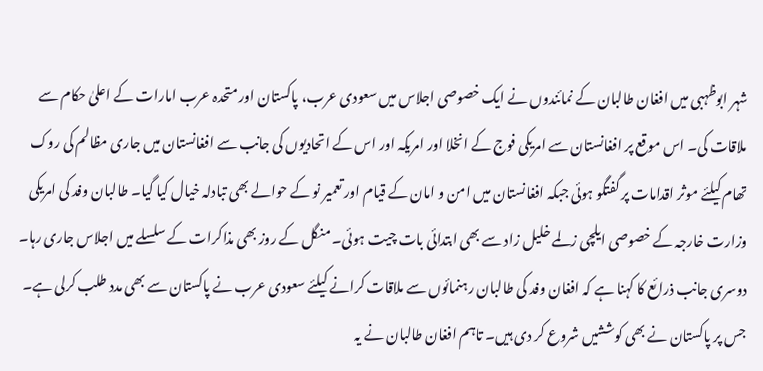شہر ابوظہبی میں افغان طالبان کے نمائندوں نے ایک خصوصی اجلاس میں سعودی عرب، پاکستان اور متحدہ عرب امارات کے اعلیٰ حکام سے ملاقات کی۔ اس موقع پر افغانستان سے امریکی فوج کے انخلا اور امریکہ اور اس کے اتحادیوں کی جانب سے افغانستان میں جاری مظالم کی روک تھام کیلئے موثر اقدامات پر گفتگو ہوئی جبکہ افغانستان میں امن و امان کے قیام اور تعمیر نو کے حوالے بھی تبادلہ خیال کیا گیا۔ طالبان وفد کی امریکی وزارت خارجہ کے خصوصی ایلچی زلمے خلیل زاد سے بھی ابتدائی بات چیت ہوئی۔ منگل کے روز بھی مذاکرات کے سلسلے میں اجلاس جاری رہا۔ دوسری جانب ذرائع کا کہنا ہے کہ افغان وفد کی طالبان رہنمائوں سے ملاقات کرانے کیلئے سعودی عرب نے پاکستان سے بھی مدد طلب کرلی ہے۔ جس پر پاکستان نے بھی کوششیں شروع کر دی ہیں۔ تاہم افغان طالبان نے یہ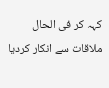کہہ کر فی الحال ملاقات سے انکار کردیا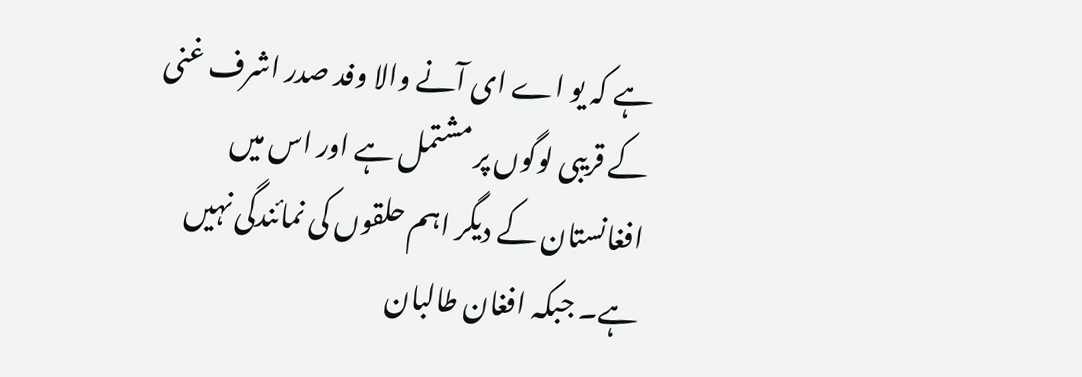ہے کہ یو اے ای آنے والا وفد صدر اشرف غنی کے قریبی لوگوں پر مشتمل ہے اور اس میں افغانستان کے دیگر اہم حلقوں کی نمائندگی نہیں ہے۔ جبکہ افغان طالبان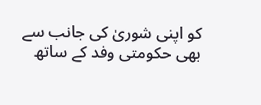کو اپنی شوریٰ کی جانب سے بھی حکومتی وفد کے ساتھ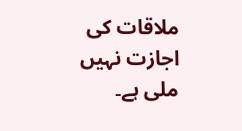ملاقات کی اجازت نہیں ملی ہے۔